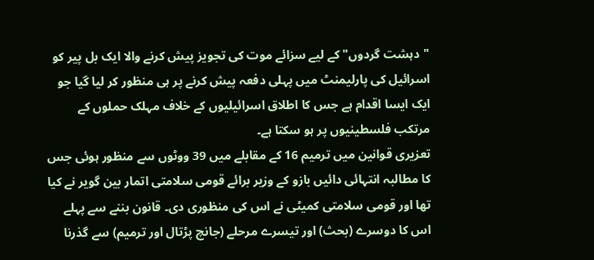"دہشت گردوں" کے لیے سزائے موت کی تجویز پیش کرنے والا ایک بل پیر کو اسرائیل کی پارلیمنٹ میں پہلی دفعہ پیش کرنے پر ہی منظور کر لیا گیا جو ایک ایسا اقدام ہے جس کا اطلاق اسرائیلیوں کے خلاف مہلک حملوں کے مرتکب فلسطینیوں پر ہو سکتا ہے۔
تعزیری قوانین میں ترمیم 16 کے مقابلے میں 39 ووٹوں سے منظور ہوئی جس کا مطالبہ انتہائی دائیں بازو کے وزیر برائے قومی سلامتی اتمار بین گویر نے کیا تھا اور قومی سلامتی کمیٹی نے اس کی منظوری دی۔ قانون بننے سے پہلے اس کا دوسرے (بحث) اور تیسرے مرحلے (جانچ پڑتال اور ترمیم) سے گذرنا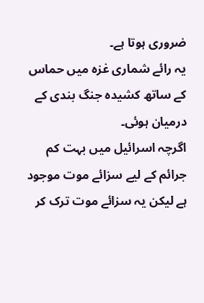ضروری ہوتا ہے۔
یہ رائے شماری غزہ میں حماس کے ساتھ کشیدہ جنگ بندی کے درمیان ہوئی۔
اگرچہ اسرائیل میں بہت کم جرائم کے لیے سزائے موت موجود ہے لیکن یہ سزائے موت ترک کر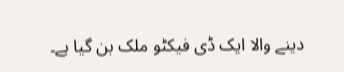دینے والا ایک ڈی فیکٹو ملک بن گیا ہے۔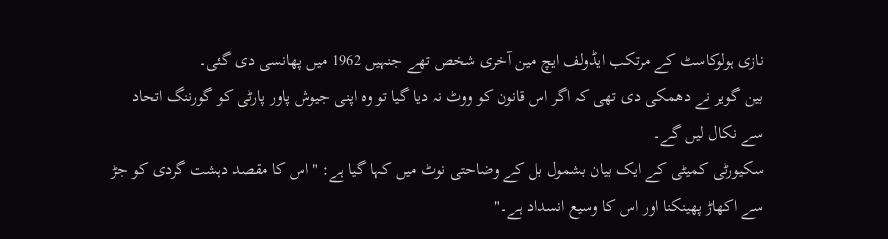نازی ہولوکاسٹ کے مرتکب ایڈولف ایچ مین آخری شخص تھے جنہیں 1962 میں پھانسی دی گئی۔
بین گویر نے دھمکی دی تھی کہ اگر اس قانون کو ووٹ نہ دیا گیا تو وہ اپنی جیوش پاور پارٹی کو گورننگ اتحاد سے نکال لیں گے۔
سکیورٹی کمیٹی کے ایک بیان بشمول بل کے وضاحتی نوٹ میں کہا گیا ہے: "اس کا مقصد دہشت گردی کو جڑ سے اکھاڑ پھینکنا اور اس کا وسیع انسداد ہے۔"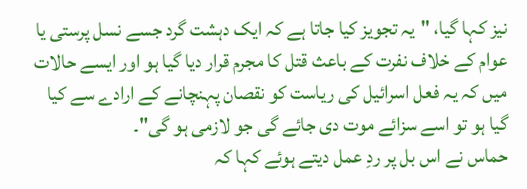نیز کہا گیا، "یہ تجویز کیا جاتا ہے کہ ایک دہشت گرد جسے نسل پرستی یا عوام کے خلاف نفرت کے باعث قتل کا مجرم قرار دیا گیا ہو اور ایسے حالات میں کہ یہ فعل اسرائیل کی ریاست کو نقصان پہنچانے کے ارادے سے کیا گیا ہو تو اسے سزائے موت دی جائے گی جو لازمی ہو گی"۔
حماس نے اس بل پر ردِ عمل دیتے ہوئے کہا کہ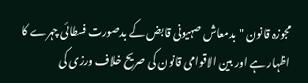مجوزہ قانون "بدمعاش صہیونی قابض کے بدصورت فسطائی چہرے کا اظہار ہے اور بین الاقوامی قانون کی صریح خلاف ورزی کی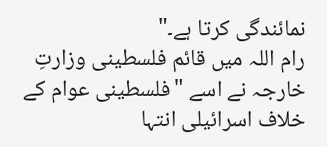نمائندگی کرتا ہے۔"
رام اللہ میں قائم فلسطینی وزارتِ خارجہ نے اسے "فلسطینی عوام کے خلاف اسرائیلی انتہا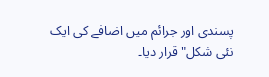پسندی اور جرائم میں اضافے کی ایک نئی شکل" قرار دیا۔